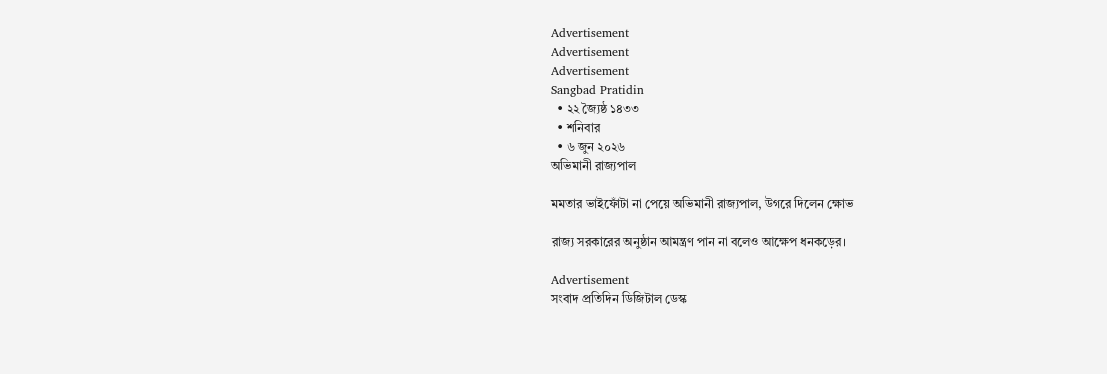Advertisement
Advertisement
Advertisement
Sangbad Pratidin
  • ২২ জ্যৈষ্ঠ ১৪৩৩
  • শনিবার
  • ৬ জুন ২০২৬
অভিমানী রাজ্যপাল

মমতার ভাইফোঁটা না পেয়ে অভিমানী রাজ্যপাল, উগরে দিলেন ক্ষোভ

রাজ্য সরকারের অনুষ্ঠান আমন্ত্রণ পান না বলেও আক্ষেপ ধনকড়ের।

Advertisement
সংবাদ প্রতিদিন ডিজিটাল ডেস্ক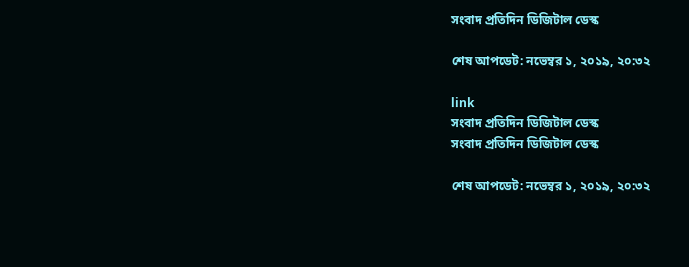সংবাদ প্রতিদিন ডিজিটাল ডেস্ক

শেষ আপডেট: নভেম্বর ১, ২০১৯, ২০:৩২

link
সংবাদ প্রতিদিন ডিজিটাল ডেস্ক
সংবাদ প্রতিদিন ডিজিটাল ডেস্ক

শেষ আপডেট: নভেম্বর ১, ২০১৯, ২০:৩২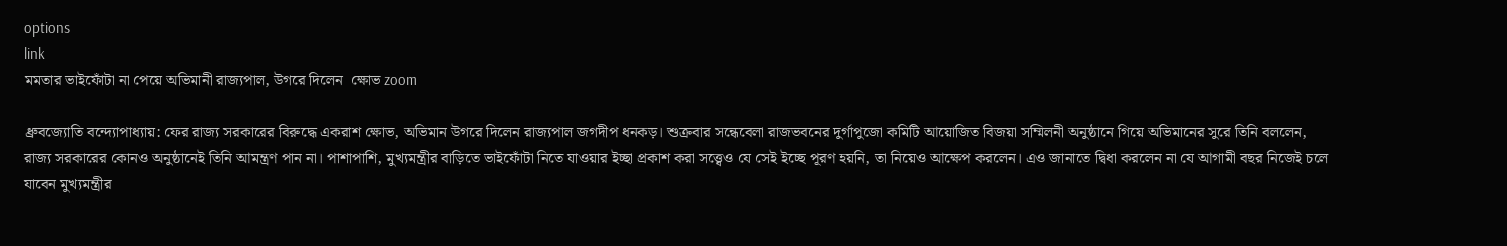options
link
মমতার ভাইফোঁটা না পেয়ে অভিমানী রাজ্যপাল, উগরে দিলেন  ক্ষোভ zoom

ধ্রুবজ্যোতি বন্দ্যোপাধ্যায়: ফের রাজ্য সরকারের বিরুদ্ধে একরাশ ক্ষোভ, অভিমান উগরে দিলেন রাজ্যপাল জগদীপ ধনকড়। শুক্রবার সন্ধেবেলা রাজভবনের দুর্গাপুজো কমিটি আয়োজিত বিজয়া সম্মিলনী অনুষ্ঠানে গিয়ে অভিমানের সুরে তিনি বললেন, রাজ্য সরকারের কোনও অনুষ্ঠানেই তিনি আমন্ত্রণ পান না। পাশাপাশি, মুখ্যমন্ত্রীর বাড়িতে ভাইফোঁটা নিতে যাওয়ার ইচ্ছা প্রকাশ করা সত্ত্বেও যে সেই ইচ্ছে পূরণ হয়নি, তা নিয়েও আক্ষেপ করলেন। এও জানাতে দ্বিধা করলেন না যে আগামী বছর নিজেই চলে যাবেন মুখ্যমন্ত্রীর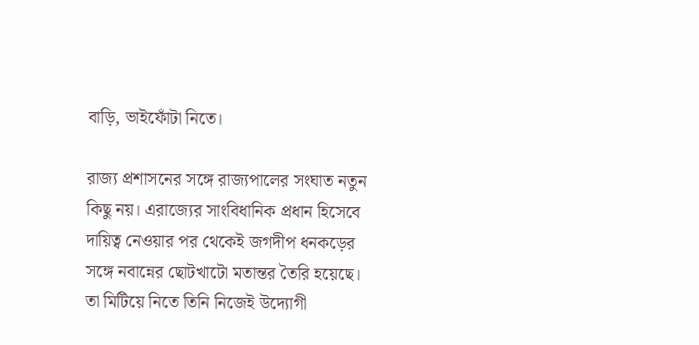বাড়ি, ভাইফোঁটা নিতে।

রাজ্য প্রশাসনের সঙ্গে রাজ্যপালের সংঘাত নতুন কিছু নয়। এরাজ্যের সাংবিধানিক প্রধান হিসেবে দায়িত্ব নেওয়ার পর থেকেই জগদীপ ধনকড়ের সঙ্গে নবান্নের ছোটখাটো মতান্তর তৈরি হয়েছে। তা মিটিয়ে নিতে তিনি নিজেই উদ্যোগী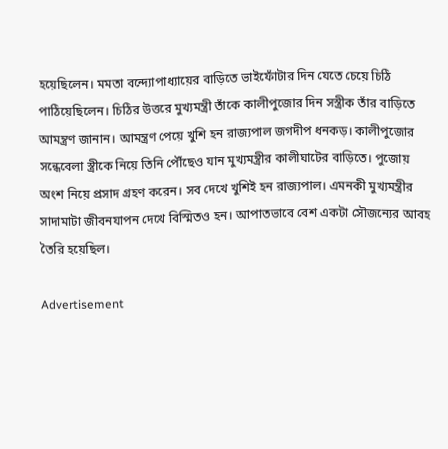হয়েছিলেন। মমতা বন্দ্যোপাধ্যায়ের বাড়িতে ভাইফোঁটার দিন যেতে চেয়ে চিঠি পাঠিয়েছিলেন। চিঠির উত্তরে মুখ্যমন্ত্রী তাঁকে কালীপুজোর দিন সস্ত্রীক তাঁর বাড়িতে আমন্ত্রণ জানান। আমন্ত্রণ পেয়ে খুশি হন রাজ্যপাল জগদীপ ধনকড়। কালীপুজোর সন্ধেবেলা স্ত্রীকে নিয়ে তিনি পৌঁছেও যান মুখ্যমন্ত্রীর কালীঘাটের বাড়িতে। পুজোয় অংশ নিয়ে প্রসাদ গ্রহণ করেন। সব দেখে খুশিই হন রাজ্যপাল। এমনকী মুখ্যমন্ত্রীর সাদামাটা জীবনযাপন দেখে বিস্মিতও হন। আপাতভাবে বেশ একটা সৌজন্যের আবহ তৈরি হয়েছিল।

Advertisement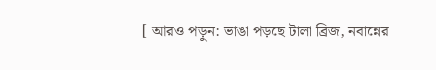[ আরও পড়ুন: ভাঙা পড়ছে টালা ব্রিজ, নবান্নের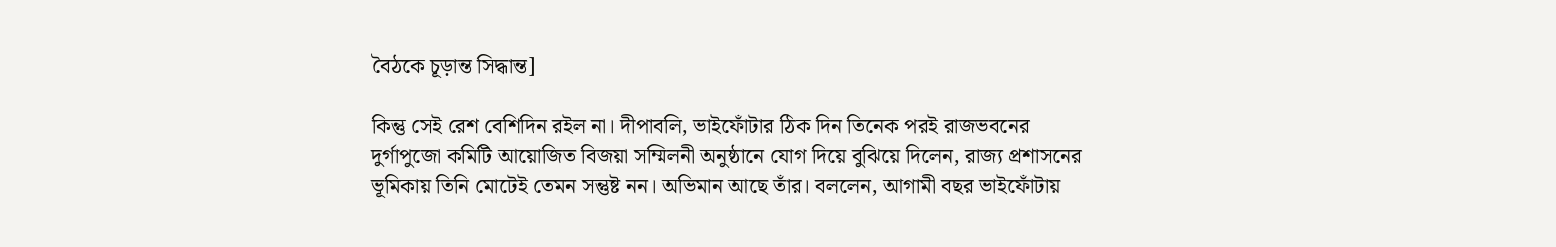বৈঠকে চূড়ান্ত সিদ্ধান্ত]

কিন্তু সেই রেশ বেশিদিন রইল না। দীপাবলি, ভাইফোঁটার ঠিক দিন তিনেক পরই রাজভবনের দুর্গাপুজো কমিটি আয়োজিত বিজয়া সম্মিলনী অনুষ্ঠানে যোগ দিয়ে বুঝিয়ে দিলেন, রাজ্য প্রশাসনের ভূমিকায় তিনি মোটেই তেমন সন্তুষ্ট নন। অভিমান আছে তাঁর। বললেন, আগামী বছর ভাইফোঁটায়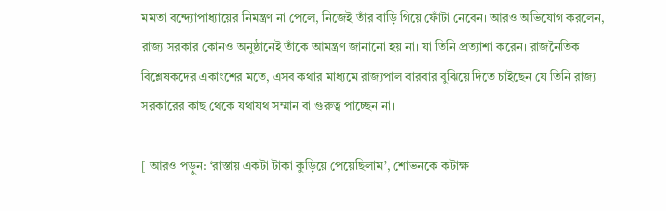মমতা বন্দ্যোপাধ্যায়ের নিমন্ত্রণ না পেলে, নিজেই তাঁর বাড়ি গিয়ে ফোঁটা নেবেন। আরও অভিযোগ করলেন, রাজ্য সরকার কোনও অনুষ্ঠানেই তাঁকে আমন্ত্রণ জানানো হয় না। যা তিনি প্রত্যাশা করেন। রাজনৈতিক বিশ্লেষকদের একাংশের মতে, এসব কথার মাধ্যমে রাজ্যপাল বারবার বুঝিয়ে দিতে চাইছেন যে তিনি রাজ্য সরকারের কাছ থেকে যথাযথ সম্মান বা গুরুত্ব পাচ্ছেন না।

[ আরও পড়ুন: ‘রাস্তায় একটা টাকা কুড়িয়ে পেয়েছিলাম’, শোভনকে কটাক্ষ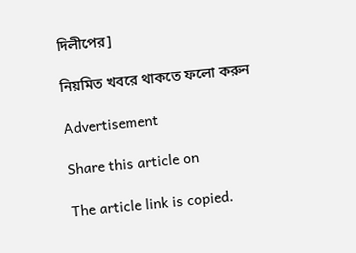দিলীপের]

নিয়মিত খবরে থাকতে ফলো করুন

Advertisement

Share this article on

The article link is copied.